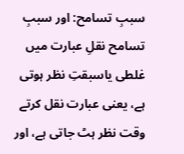سببِ تسامح: اور سببِ تسامح نقلِ عبارت میں غلطی یاسبقتِ نظر ہوتی ہے، یعنی عبارت نقل کرتے وقت نظر ہٹ جاتی ہے، اور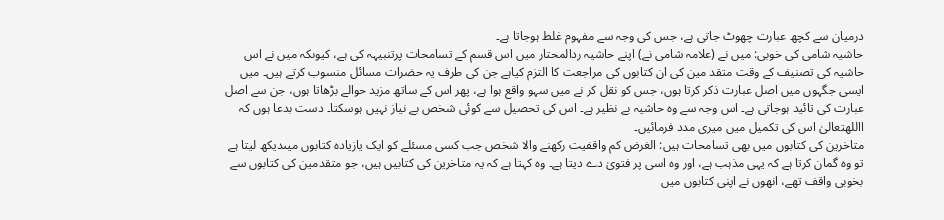درمیان سے کچھ عبارت چھوٹ جاتی ہے، جس کی وجہ سے مفہوم غلط ہوجاتا ہے۔
حاشیہ شامی کی خوبی: میں نے (علامہ شامی نے) اپنے حاشیہ ردالمحتار میں اس قسم کے تسامحات پرتنبیہہ کی ہے، کیوںکہ میں نے اس حاشیہ کی تصنیف کے وقت متقد مین کی ان کتابوں کی مراجعت کا التزم کیاہے جن کی طرف یہ حضرات مسائل منسوب کرتے ہیں۔ میں ایسی جگہوں میں اصل عبارت ذکر کرتا ہوں، جس کو نقل کر نے میں سہو واقع ہوا ہے، پھر اس کے ساتھ مزید حوالے بڑھاتا ہوں، جن سے اصل عبارت کی تائید ہوجاتی ہے۔ اس وجہ سے وہ حاشیہ بے نظیر ہے۔ اس کی تحصیل سے کوئی شخص بے نیاز نہیں ہوسکتا۔ دست بدعا ہوں کہ االلهتعالیٰ اس کی تکمیل میں میری مدد فرمائیں۔
متاخرین کی کتابوں میں بھی تسامحات ہیں: الغرض کم واقفیت رکھنے والا شخص جب کسی مسئلے کو ایک یازیادہ کتابوں میںدیکھ لیتا ہے تو وہ گمان کرتا ہے کہ یہی مذہب ہے، اور وہ اسی پر فتویٰ دے دیتا ہے۔ وہ کہتا ہے کہ یہ متاخرین کی کتابیں ہیں، جو متقدمین کی کتابوں سے بخوبی واقف تھے، انھوں نے اپنی کتابوں میں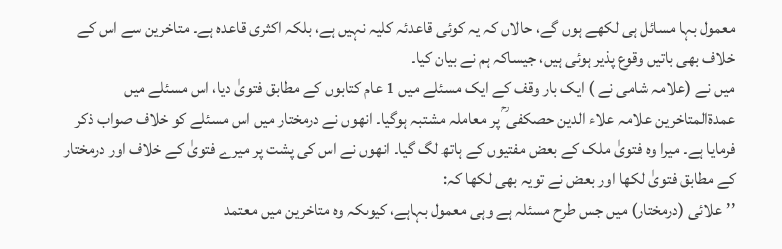معمول بہا مسائل ہی لکھے ہوں گے، حالاں کہ یہ کوئی قاعدئہ کلیہ نہیں ہے، بلکہ اکثری قاعدہ ہے۔ متاخرین سے اس کے خلاف بھی باتیں وقوع پذیر ہوئی ہیں، جیساکہ ہم نے بیان کیا۔
میں نے (علامہ شامی نے ) ایک بار وقف کے ایک مسئلے میں 1 عام کتابوں کے مطابق فتویٰ دیا، اس مسئلے میں عمدۃالمتاخرین علامہ علاء الدین حصکفی ؒ پر معاملہ مشتبہ ہوگیا۔ انھوں نے درمختار میں اس مسئلے کو خلاف صواب ذکر فرمایا ہے۔ میرا وہ فتویٰ ملک کے بعض مفتیوں کے ہاتھ لگ گیا۔ انھوں نے اس کی پشت پر میرے فتویٰ کے خلاف اور درمختار کے مطابق فتویٰ لکھا اور بعض نے تویہ بھی لکھا کہ:
’’علائی (درمختار) میں جس طرح مسئلہ ہے وہی معمول بہاہے، کیوںکہ وہ متاخرین میں معتمد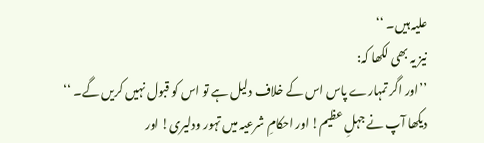علیہ ہیں۔ ‘‘
نیز یہ بھی لکھا کہ:
’’اور اگر تمہارے پاس اس کے خلاف دلیل ہے تو اس کو قبول نہیں کریں گے۔ ‘‘
دیکھا آپ نے جہلِ عظیم! اور احکامِ شرعیہ میں تہور ودلیری! اور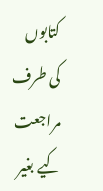کتابوں کی طرف مراجعت کیے بغیر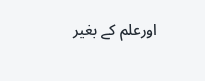اورعلم کے بغیر